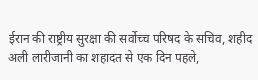ईरान की राष्ट्रीय सुरक्षा की सर्वोच्च परिषद के सचिव, शहीद अली लारीजानी का शहादत से एक दिन पहले,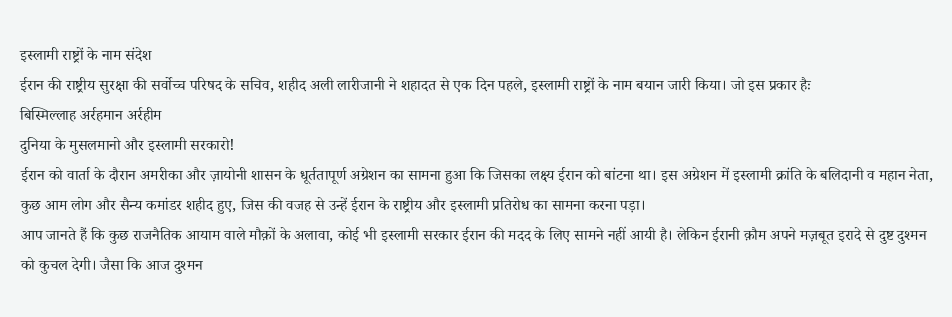इस्लामी राष्ट्रों के नाम संदेश
ईरान की राष्ट्रीय सुरक्षा की सर्वोच्च परिषद के सचिव, शहीद अली लारीजानी ने शहादत से एक दिन पहले, इस्लामी राष्ट्रों के नाम बयान जारी किया। जो इस प्रकार हैः
बिस्मिल्लाह अर्रहमान अर्रहीम
दुनिया के मुसलमानो और इस्लामी सरकारो!
ईरान को वार्ता के दौरान अमरीका और ज़ायोनी शासन के धूर्ततापूर्ण अग्रेशन का सामना हुआ कि जिसका लक्ष्य ईरान को बांटना था। इस अग्रेशन में इस्लामी क्रांति के बलिदानी व महान नेता, कुछ आम लोग और सैन्य कमांडर शहीद हुए, जिस की वजह से उन्हें ईरान के राष्ट्रीय और इस्लामी प्रतिरोध का सामना करना पड़ा।
आप जानते हैं कि कुछ राजनैतिक आयाम वाले मौक़ों के अलावा, कोई भी इस्लामी सरकार ईरान की मदद के लिए सामने नहीं आयी है। लेकिन ईरानी क़ौम अपने मज़बूत इरादे से दुष्ट दुश्मन को कुचल देगी। जैसा कि आज दुश्मन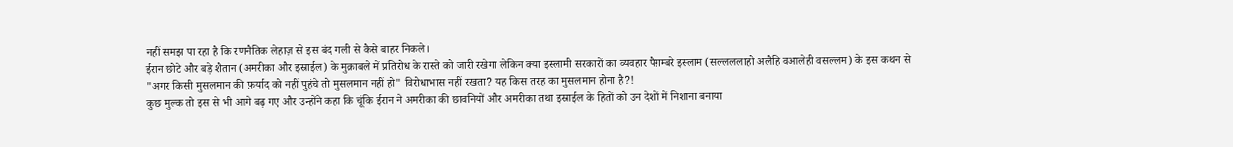नहीं समझ पा रहा है कि रणनैतिक लेहाज़ से इस बंद गली से कैसे बाहर निकले।
ईरान छोटे और बड़े शैतान (अमरीका और इस्राईल) के मुक़ाबले में प्रतिरोध के रास्ते को जारी रखेगा लेकिन क्या इस्लामी सरकारों का व्यवहार पैग़म्बरे इस्लाम (सल्लललाहो अलैहि वआलेही वसल्लम) के इस कथन से "अगर किसी मुसलमान की फ़र्याद को नहीं पुहंचे तो मुसलमान नहीं हो" विरोधाभास नहीं रखता? यह किस तरह का मुसलमान होना है?!
कुछ मुल्क तो इस से भी आगे बढ़ गए और उन्होंने कहा कि चूंकि ईरान ने अमरीका की छावनियों और अमरीका तथा इस्राईल के हितों को उन देशों में निशाना बनाया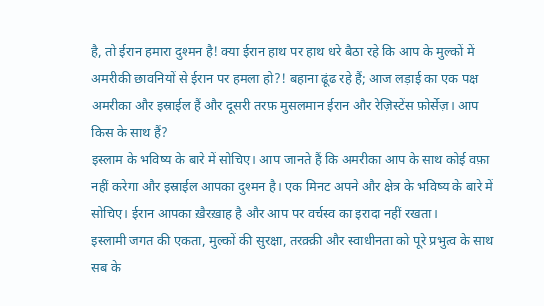है, तो ईरान हमारा दुश्मन है! क्या ईरान हाथ पर हाथ धरे बैठा रहे कि आप के मुल्कों में अमरीकी छावनियों से ईरान पर हमला हो?! बहाना ढूंढ रहे हैं; आज लड़ाई का एक पक्ष अमरीका और इस्राईल हैं और दूसरी तरफ़ मुसलमान ईरान और रेज़िस्टेंस फ़ोर्सेज़। आप किस के साथ हैं?
इस्लाम के भविष्य के बारे में सोचिए। आप जानते हैं कि अमरीका आप के साथ कोई वफ़ा नहीं करेगा और इस्राईल आपका दुश्मन है। एक मिनट अपने और क्षेत्र के भविष्य के बारे में सोचिए। ईरान आपका ख़ैरख़ाह है और आप पर वर्चस्व का इरादा नहीं रखता।
इस्लामी जगत की एकता, मुल्कों की सुरक्षा, तरक़्क़ी और स्वाधीनता को पूरे प्रभुत्व के साथ सब के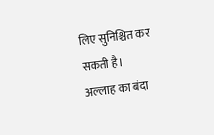लिए सुनिश्चित कर सकती है।
अल्लाह का बंदा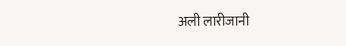अली लारीजानी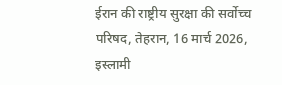ईरान की राष्ट्रीय सुरक्षा की सर्वोच्च परिषद, तेहरान, 16 मार्च 2026, इस्लामी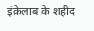इंक़ेलाब के शहीद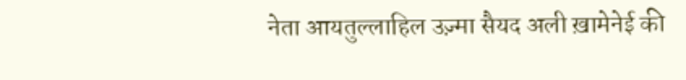नेता आयतुल्लाहिल उज़्मा सैयद अली ख़ामेनेई की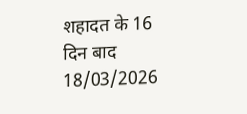शहादत के 16 दिन बाद
18/03/2026